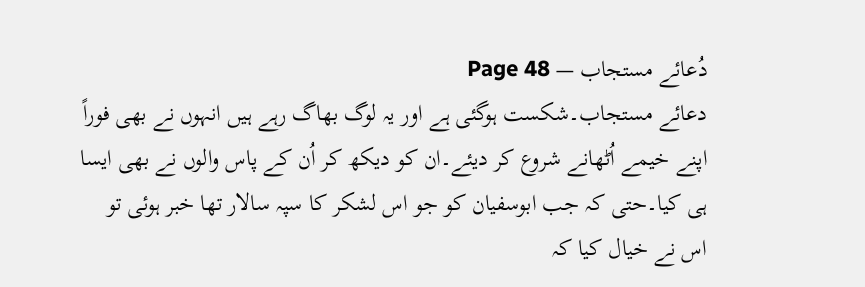دُعائے مستجاب — Page 48
دعائے مستجاب۔شکست ہوگئی ہے اور یہ لوگ بھاگ رہے ہیں انہوں نے بھی فوراً اپنے خیمے اُٹھانے شروع کر دیئے۔ان کو دیکھ کر اُن کے پاس والوں نے بھی ایسا ہی کیا۔حتی کہ جب ابوسفیان کو جو اس لشکر کا سپہ سالار تھا خبر ہوئی تو اس نے خیال کیا کہ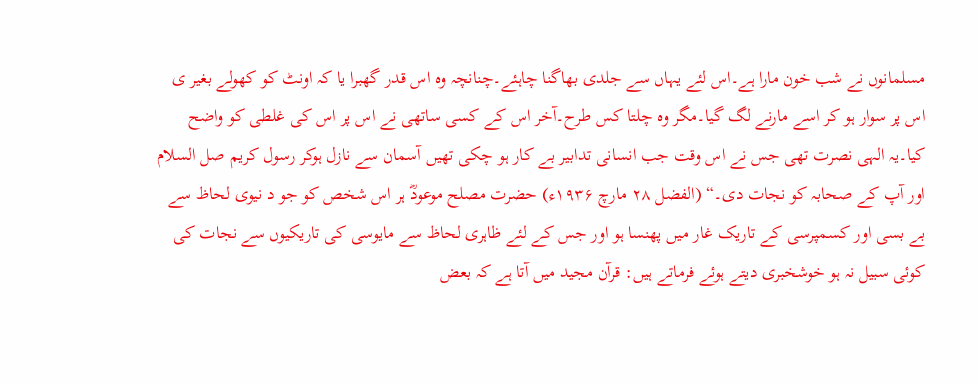مسلمانوں نے شب خون مارا ہے۔اس لئے یہاں سے جلدی بھاگنا چاہئے۔چنانچہ وہ اس قدر گھبرا یا کہ اونٹ کو کھولے بغیر ی اس پر سوار ہو کر اسے مارنے لگ گیا۔مگر وہ چلتا کس طرح۔آخر اس کے کسی ساتھی نے اس پر اس کی غلطی کو واضح کیا۔یہ الہی نصرت تھی جس نے اس وقت جب انسانی تدابیر بے کار ہو چکی تھیں آسمان سے نازل ہوکر رسول کریم صل السلام اور آپ کے صحابہ کو نجات دی۔“ (الفضل ۲۸ مارچ ۱۹۳۶ء) حضرت مصلح موعودؓ ہر اس شخص کو جو د نیوی لحاظ سے بے بسی اور کسمپرسی کے تاریک غار میں پھنسا ہو اور جس کے لئے ظاہری لحاظ سے مایوسی کی تاریکیوں سے نجات کی کوئی سبیل نہ ہو خوشخبری دیتے ہوئے فرماتے ہیں: قرآن مجید میں آتا ہے کہ بعض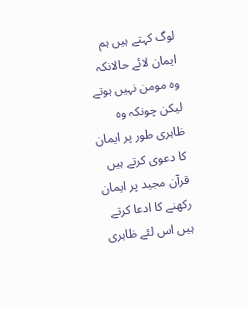لوگ کہتے ہیں ہم ایمان لائے حالانکہ وہ مومن نہیں ہوتے لیکن چونکہ وہ ظاہری طور پر ایمان کا دعوی کرتے ہیں قرآن مجید پر ایمان رکھنے کا ادعا کرتے ہیں اس لئے ظاہری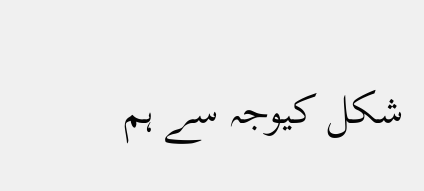شکل کیوجہ سے ہم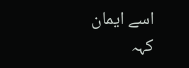اسے ایمان کہہ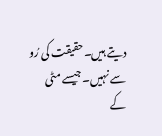دیتے ہیں۔حقیقت کی رُو سے نہیں۔جیسے مٹی کے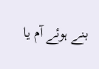بنے ہوئے آم یا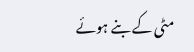مٹی کے بنے ہوئے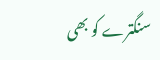سنگترے کو بھی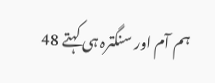ہم آم اور سنگترہ ہی کہتے 48